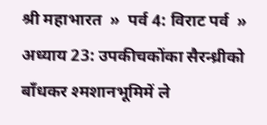श्री महाभारत  »  पर्व 4: विराट पर्व  »  अध्याय 23: उपकीचकोंका सैरन्ध्रीको बाँधकर श्मशानभूमिमें ले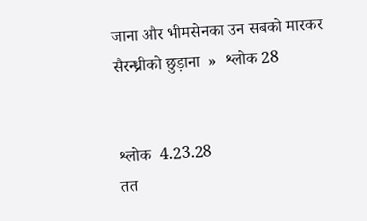जाना और भीमसेनका उन सबको मारकर सैरन्ध्रीको छुड़ाना  »  श्लोक 28


श्लोक  4.23.28
तत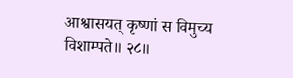आश्वासयत् कृष्णां स विमुच्य विशाम्पते॥ २८॥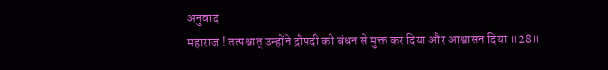अनुवाद
महाराज ! तत्पश्चात् उन्होंने द्रौपदी को बंधन से मुक्त कर दिया और आश्वासन दिया ॥28॥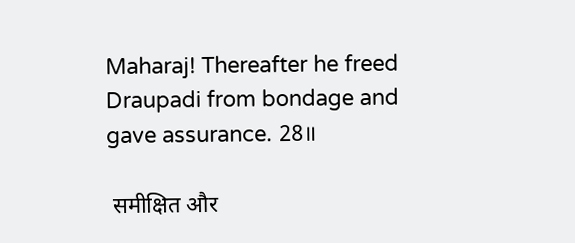Maharaj! Thereafter he freed Draupadi from bondage and gave assurance. 28॥

 समीक्षित और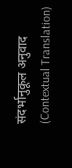संदर्भानुकूल अनुवाद (Contextual Translation)